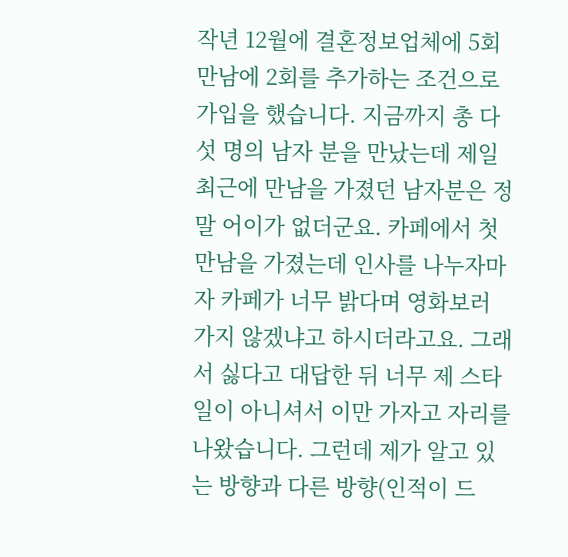작년 12월에 결혼정보업체에 5회 만남에 2회를 추가하는 조건으로 가입을 했습니다. 지금까지 총 다섯 명의 남자 분을 만났는데 제일 최근에 만남을 가졌던 남자분은 정말 어이가 없더군요. 카페에서 첫 만남을 가졌는데 인사를 나누자마자 카페가 너무 밝다며 영화보러 가지 않겠냐고 하시더라고요. 그래서 싫다고 대답한 뒤 너무 제 스타일이 아니셔서 이만 가자고 자리를 나왔습니다. 그런데 제가 알고 있는 방향과 다른 방향(인적이 드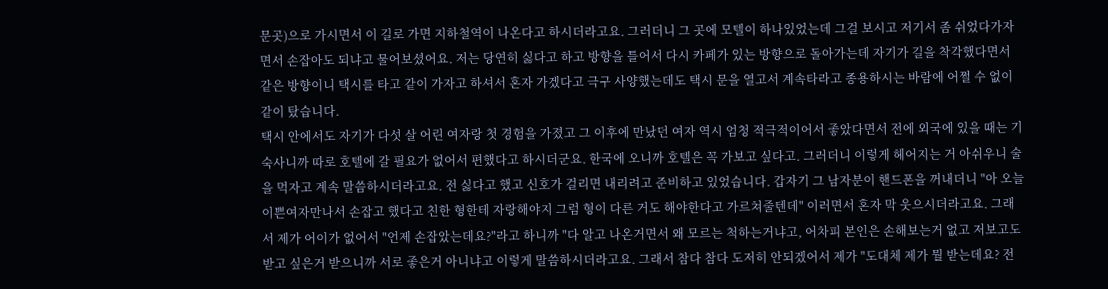문곳)으로 가시면서 이 길로 가면 지하철역이 나온다고 하시더라고요. 그러더니 그 곳에 모텔이 하나있었는데 그걸 보시고 저기서 좀 쉬었다가자면서 손잡아도 되냐고 물어보셨어요. 저는 당연히 싫다고 하고 방향을 틀어서 다시 카페가 있는 방향으로 돌아가는데 자기가 길을 착각했다면서 같은 방향이니 택시를 타고 같이 가자고 하셔서 혼자 가겠다고 극구 사양했는데도 택시 문을 열고서 계속타라고 종용하시는 바람에 어쩔 수 없이 같이 탔습니다.
택시 안에서도 자기가 다섯 살 어린 여자랑 첫 경험을 가졌고 그 이후에 만났던 여자 역시 엄청 적극적이어서 좋았다면서 전에 외국에 있을 때는 기숙사니까 따로 호텔에 갈 필요가 없어서 편했다고 하시더군요. 한국에 오니까 호텔은 꼭 가보고 싶다고. 그러더니 이렇게 헤어지는 거 아쉬우니 술을 먹자고 계속 말씀하시더라고요. 전 싫다고 했고 신호가 걸리면 내리려고 준비하고 있었습니다. 갑자기 그 남자분이 핸드폰을 꺼내더니 "아 오늘 이쁜여자만나서 손잡고 했다고 친한 형한테 자랑해야지 그럼 형이 다른 거도 해야한다고 가르쳐줄텐데" 이러면서 혼자 막 웃으시더라고요. 그래서 제가 어이가 없어서 "언제 손잡았는데요?"라고 하니까 "다 알고 나온거면서 왜 모르는 척하는거냐고, 어차피 본인은 손해보는거 없고 저보고도 받고 싶은거 받으니까 서로 좋은거 아니냐고 이렇게 말씀하시더라고요. 그래서 참다 참다 도저히 안되겠어서 제가 "도대체 제가 뭘 받는데요? 전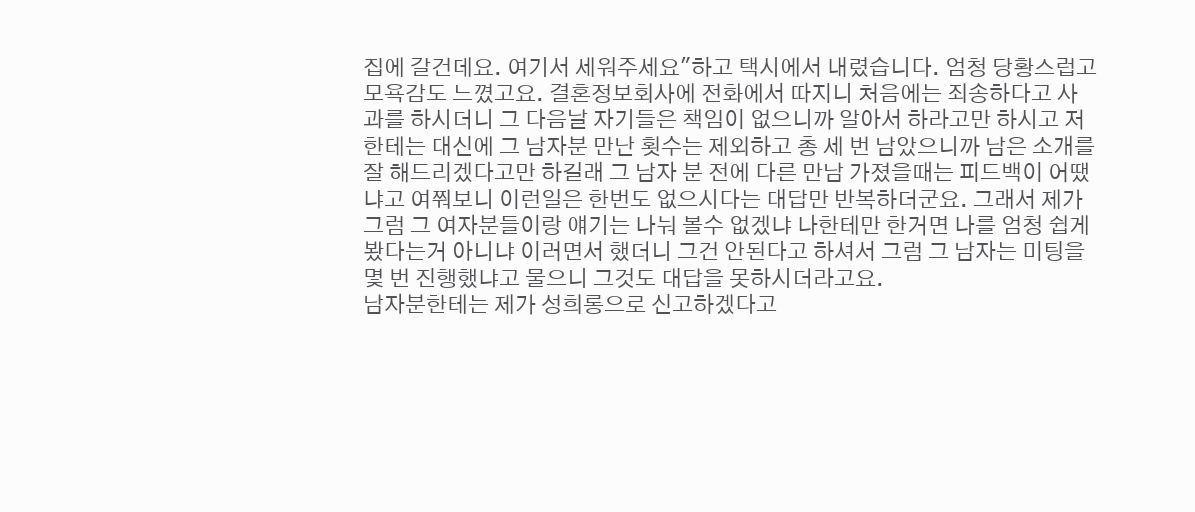집에 갈건데요. 여기서 세워주세요"하고 택시에서 내렸습니다. 엄청 당황스럽고 모욕감도 느꼈고요. 결혼정보회사에 전화에서 따지니 처음에는 죄송하다고 사과를 하시더니 그 다음날 자기들은 책임이 없으니까 알아서 하라고만 하시고 저한테는 대신에 그 남자분 만난 횟수는 제외하고 총 세 번 남았으니까 남은 소개를 잘 해드리겠다고만 하길래 그 남자 분 전에 다른 만남 가졌을때는 피드백이 어땠냐고 여쭤보니 이런일은 한번도 없으시다는 대답만 반복하더군요. 그래서 제가 그럼 그 여자분들이랑 얘기는 나눠 볼수 없겠냐 나한테만 한거면 나를 엄청 쉽게 봤다는거 아니냐 이러면서 했더니 그건 안된다고 하셔서 그럼 그 남자는 미팅을 몇 번 진행했냐고 물으니 그것도 대답을 못하시더라고요.
남자분한테는 제가 성희롱으로 신고하겠다고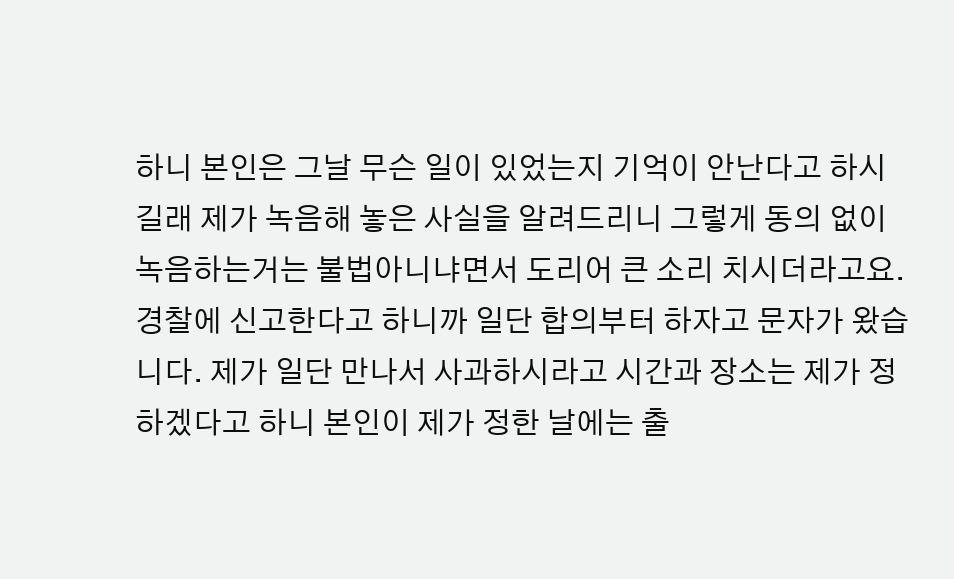하니 본인은 그날 무슨 일이 있었는지 기억이 안난다고 하시길래 제가 녹음해 놓은 사실을 알려드리니 그렇게 동의 없이 녹음하는거는 불법아니냐면서 도리어 큰 소리 치시더라고요.
경찰에 신고한다고 하니까 일단 합의부터 하자고 문자가 왔습니다. 제가 일단 만나서 사과하시라고 시간과 장소는 제가 정하겠다고 하니 본인이 제가 정한 날에는 출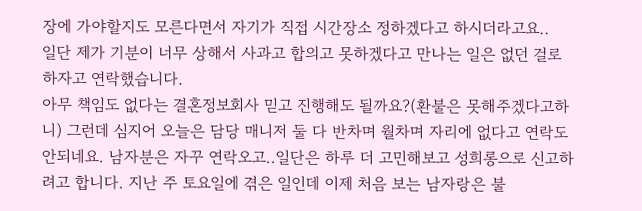장에 가야할지도 모른다면서 자기가 직접 시간장소 정하겠다고 하시더라고요..
일단 제가 기분이 너무 상해서 사과고 합의고 못하겠다고 만나는 일은 없던 걸로 하자고 연락했습니다.
아무 책임도 없다는 결혼정보회사 믿고 진행해도 될까요?(환불은 못해주겠다고하니) 그런데 심지어 오늘은 담당 매니저 둘 다 반차며 월차며 자리에 없다고 연락도 안되네요. 남자분은 자꾸 연락오고..일단은 하루 더 고민해보고 성희롱으로 신고하려고 합니다. 지난 주 토요일에 겪은 일인데 이제 처음 보는 남자랑은 불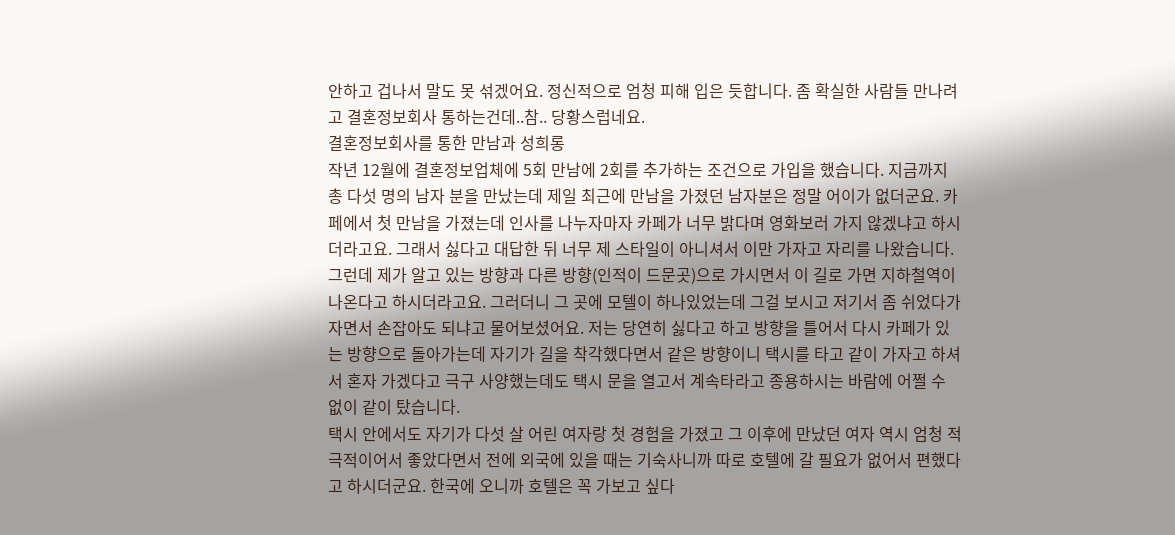안하고 겁나서 말도 못 섞겠어요. 정신적으로 엄청 피해 입은 듯합니다. 좀 확실한 사람들 만나려고 결혼정보회사 통하는건데..참.. 당황스럽네요.
결혼정보회사를 통한 만남과 성희롱
작년 12월에 결혼정보업체에 5회 만남에 2회를 추가하는 조건으로 가입을 했습니다. 지금까지 총 다섯 명의 남자 분을 만났는데 제일 최근에 만남을 가졌던 남자분은 정말 어이가 없더군요. 카페에서 첫 만남을 가졌는데 인사를 나누자마자 카페가 너무 밝다며 영화보러 가지 않겠냐고 하시더라고요. 그래서 싫다고 대답한 뒤 너무 제 스타일이 아니셔서 이만 가자고 자리를 나왔습니다. 그런데 제가 알고 있는 방향과 다른 방향(인적이 드문곳)으로 가시면서 이 길로 가면 지하철역이 나온다고 하시더라고요. 그러더니 그 곳에 모텔이 하나있었는데 그걸 보시고 저기서 좀 쉬었다가자면서 손잡아도 되냐고 물어보셨어요. 저는 당연히 싫다고 하고 방향을 틀어서 다시 카페가 있는 방향으로 돌아가는데 자기가 길을 착각했다면서 같은 방향이니 택시를 타고 같이 가자고 하셔서 혼자 가겠다고 극구 사양했는데도 택시 문을 열고서 계속타라고 종용하시는 바람에 어쩔 수 없이 같이 탔습니다.
택시 안에서도 자기가 다섯 살 어린 여자랑 첫 경험을 가졌고 그 이후에 만났던 여자 역시 엄청 적극적이어서 좋았다면서 전에 외국에 있을 때는 기숙사니까 따로 호텔에 갈 필요가 없어서 편했다고 하시더군요. 한국에 오니까 호텔은 꼭 가보고 싶다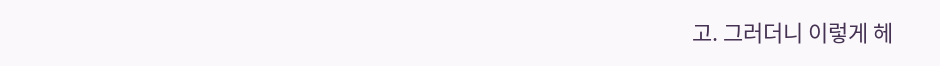고. 그러더니 이렇게 헤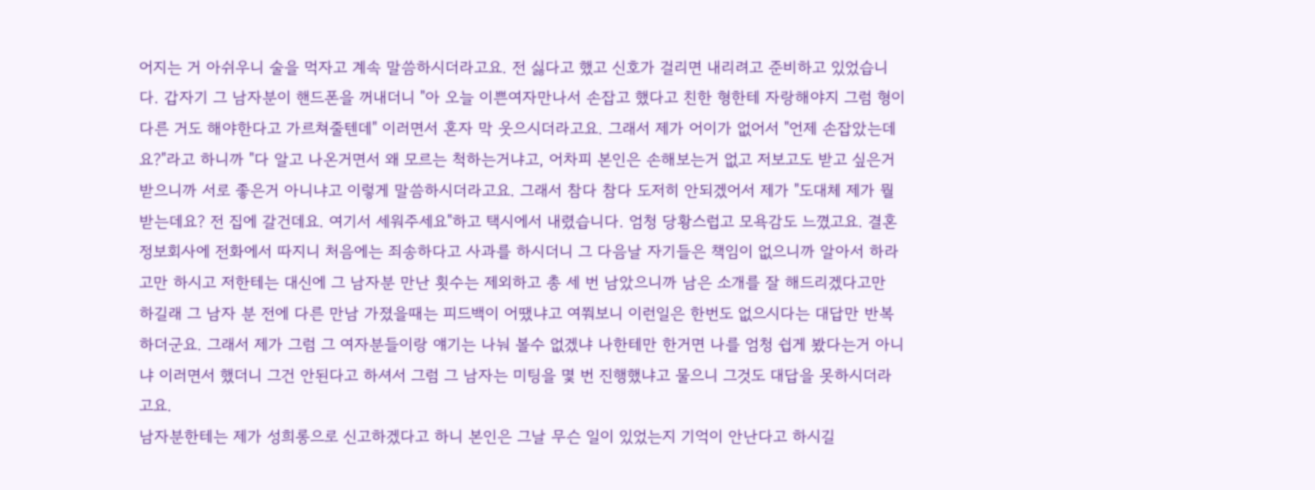어지는 거 아쉬우니 술을 먹자고 계속 말씀하시더라고요. 전 싫다고 했고 신호가 걸리면 내리려고 준비하고 있었습니다. 갑자기 그 남자분이 핸드폰을 꺼내더니 "아 오늘 이쁜여자만나서 손잡고 했다고 친한 형한테 자랑해야지 그럼 형이 다른 거도 해야한다고 가르쳐줄텐데" 이러면서 혼자 막 웃으시더라고요. 그래서 제가 어이가 없어서 "언제 손잡았는데요?"라고 하니까 "다 알고 나온거면서 왜 모르는 척하는거냐고, 어차피 본인은 손해보는거 없고 저보고도 받고 싶은거 받으니까 서로 좋은거 아니냐고 이렇게 말씀하시더라고요. 그래서 참다 참다 도저히 안되겠어서 제가 "도대체 제가 뭘 받는데요? 전 집에 갈건데요. 여기서 세워주세요"하고 택시에서 내렸습니다. 엄청 당황스럽고 모욕감도 느꼈고요. 결혼정보회사에 전화에서 따지니 처음에는 죄송하다고 사과를 하시더니 그 다음날 자기들은 책임이 없으니까 알아서 하라고만 하시고 저한테는 대신에 그 남자분 만난 횟수는 제외하고 총 세 번 남았으니까 남은 소개를 잘 해드리겠다고만 하길래 그 남자 분 전에 다른 만남 가졌을때는 피드백이 어땠냐고 여쭤보니 이런일은 한번도 없으시다는 대답만 반복하더군요. 그래서 제가 그럼 그 여자분들이랑 얘기는 나눠 볼수 없겠냐 나한테만 한거면 나를 엄청 쉽게 봤다는거 아니냐 이러면서 했더니 그건 안된다고 하셔서 그럼 그 남자는 미팅을 몇 번 진행했냐고 물으니 그것도 대답을 못하시더라고요.
남자분한테는 제가 성희롱으로 신고하겠다고 하니 본인은 그날 무슨 일이 있었는지 기억이 안난다고 하시길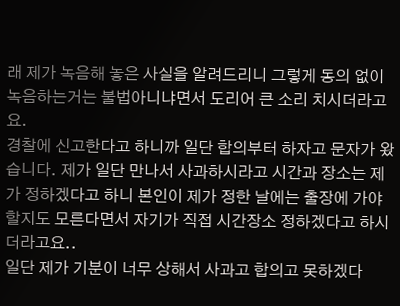래 제가 녹음해 놓은 사실을 알려드리니 그렇게 동의 없이 녹음하는거는 불법아니냐면서 도리어 큰 소리 치시더라고요.
경찰에 신고한다고 하니까 일단 합의부터 하자고 문자가 왔습니다. 제가 일단 만나서 사과하시라고 시간과 장소는 제가 정하겠다고 하니 본인이 제가 정한 날에는 출장에 가야할지도 모른다면서 자기가 직접 시간장소 정하겠다고 하시더라고요..
일단 제가 기분이 너무 상해서 사과고 합의고 못하겠다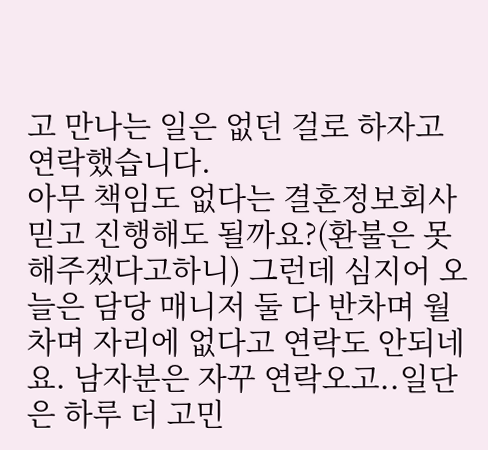고 만나는 일은 없던 걸로 하자고 연락했습니다.
아무 책임도 없다는 결혼정보회사 믿고 진행해도 될까요?(환불은 못해주겠다고하니) 그런데 심지어 오늘은 담당 매니저 둘 다 반차며 월차며 자리에 없다고 연락도 안되네요. 남자분은 자꾸 연락오고..일단은 하루 더 고민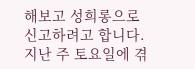해보고 성희롱으로 신고하려고 합니다. 지난 주 토요일에 겪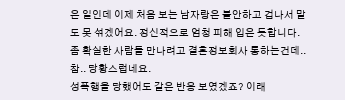은 일인데 이제 처음 보는 남자랑은 불안하고 겁나서 말도 못 섞겠어요. 정신적으로 엄청 피해 입은 듯합니다. 좀 확실한 사람들 만나려고 결혼정보회사 통하는건데..참.. 당황스럽네요.
성폭행을 당했어도 같은 반응 보였겠죠? 이래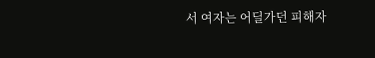서 여자는 어딜가던 피해자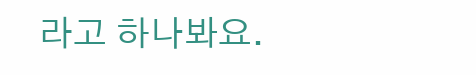라고 하나봐요.